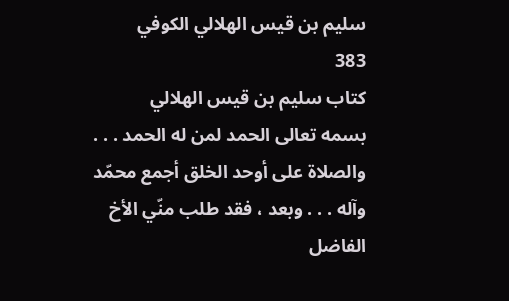سليم بن قيس الهلالي الكوفي
383
كتاب سليم بن قيس الهلالي
بسمه تعالى الحمد لمن له الحمد . . . والصلاة على أوحد الخلق أجمع محمّد وآله . . . وبعد ، فقد طلب منّي الأخ الفاضل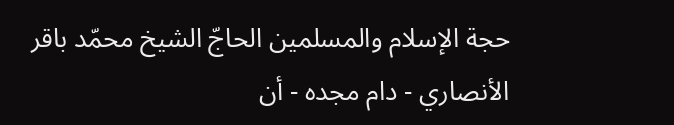حجة الإسلام والمسلمين الحاجّ الشيخ محمّد باقر الأنصاري - دام مجده - أن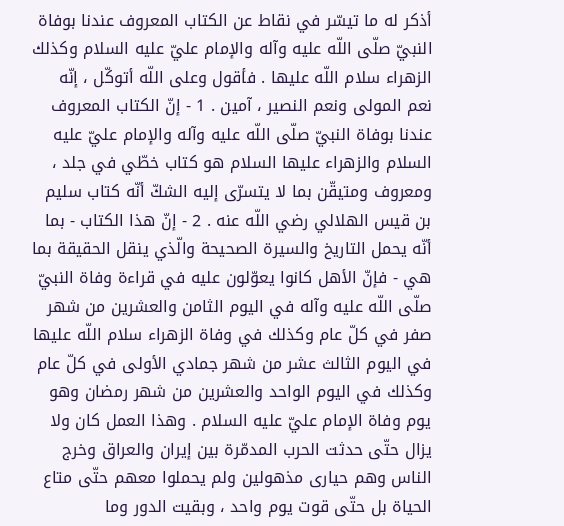أذكر له ما تيسّر في نقاط عن الكتاب المعروف عندنا بوفاة النبيّ صلّى اللّه عليه وآله والإمام عليّ عليه السلام وكذلك الزهراء سلام اللّه عليها . فأقول وعلى اللّه أتوكّل ، إنّه نعم المولى ونعم النصير ، آمين . 1 - إنّ الكتاب المعروف عندنا بوفاة النبيّ صلّى اللّه عليه وآله والإمام عليّ عليه السلام والزهراء عليها السلام هو كتاب خطّي في جلد ، ومعروف ومتيقّن بما لا يتسرّى إليه الشكّ أنّه كتاب سليم بن قيس الهلالي رضي اللّه عنه . 2 - إنّ هذا الكتاب - بما أنّه يحمل التاريخ والسيرة الصحيحة والّذي ينقل الحقيقة بما هي - فإنّ الأهل كانوا يعوّلون عليه في قراءة وفاة النبيّ صلّى اللّه عليه وآله في اليوم الثامن والعشرين من شهر صفر في كلّ عام وكذلك في وفاة الزهراء سلام اللّه عليها في اليوم الثالث عشر من شهر جمادي الأولى في كلّ عام وكذلك في اليوم الواحد والعشرين من شهر رمضان وهو يوم وفاة الإمام عليّ عليه السلام . وهذا العمل كان ولا يزال حتّى حدثت الحرب المدمّرة بين إيران والعراق وخرج الناس وهم حيارى مذهولين ولم يحملوا معهم حتّى متاع الحياة بل حتّى قوت يوم واحد ، وبقيت الدور وما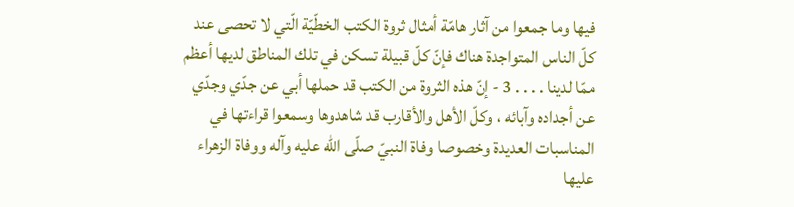فيها وما جمعوا من آثار هامّة أمثال ثروة الكتب الخطّيّة الّتي لا تحصى عند كلّ الناس المتواجدة هناك فإنّ كلّ قبيلة تسكن في تلك المناطق لديها أعظم ممّا لدينا . . . . 3 - إنّ هذه الثروة من الكتب قد حملها أبي عن جدّي وجدّي عن أجداده وآبائه ، وكلّ الأهل والأقارب قد شاهدوها وسمعوا قراءتها في المناسبات العديدة وخصوصا وفاة النبيّ صلّى اللّه عليه وآله ووفاة الزهراء عليها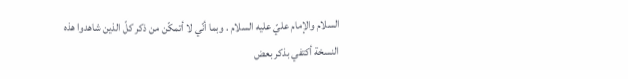السلام والإمام عليّ عليه السلام . وبما أنّي لا أتمكّن من ذكر كلّ الذين شاهدوا هذه النسخة أكتفي بذكر بعض